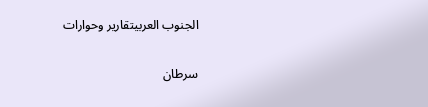الجنوب العربيتقارير وحوارات

سرطان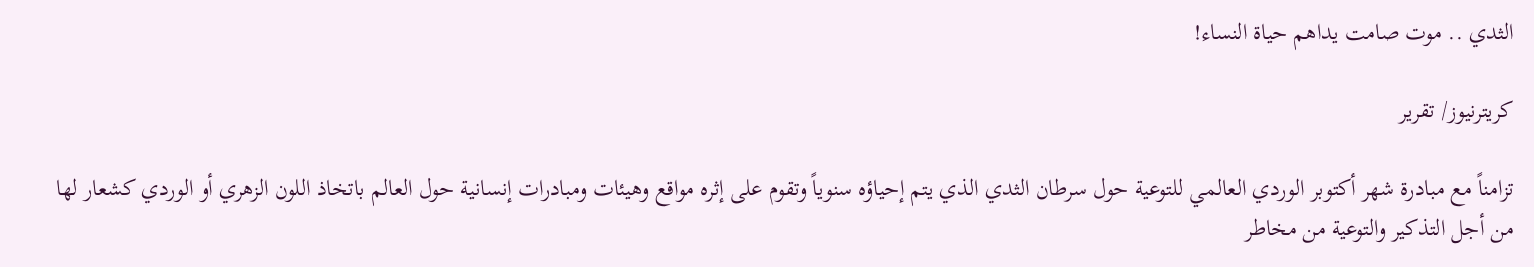الثدي .. موت صامت يداهم حياة النساء!

كريترنيوز/ تقرير

تزامناً مع مبادرة شهر أكتوبر الوردي العالمي للتوعية حول سرطان الثدي الذي يتم إحياؤه سنوياً وتقوم على إثره مواقع وهيئات ومبادرات إنسانية حول العالم باتخاذ اللون الزهري أو الوردي كشعار لها من أجل التذكير والتوعية من مخاطر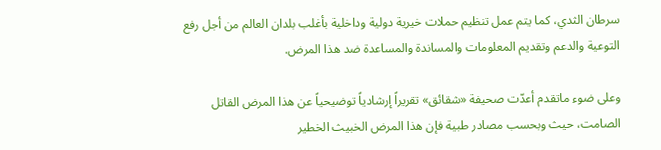سرطان الثدي، كما يتم عمل تنظيم حملات خيرية دولية وداخلية بأغلب بلدان العالم من أجل رفع التوعية والدعم وتقديم المعلومات والمساندة والمساعدة ضد هذا المرض.

وعلى ضوء ماتقدم أعدّت صحيفة «شقائق» تقريراً إرشادياً توضيحياً عن هذا المرض القاتل الصامت، حيث وبحسب مصادر طبية فإن هذا المرض الخبيث الخطير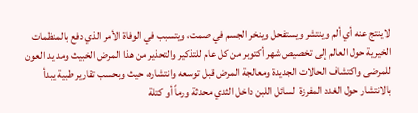لاينتج عنه أي ألم وينتشر ويستفحل وينخر الجسم في صمت، ويتسبب في الوفاة الأمر الذي دفع بالمنظمات الخيرية حول العالم إلى تخصيص شهر أكتوبر من كل عام للتذكير والتحذير من هذا المرض الخبيث ومد يد العون للمرضى واكتشاف الحالات الجديدة ومعالجة المرض قبل توسعه وانتشاره، حيث وبحسب تقارير طبية يبدأ بالانتشار حول الغدد المفرزة  لسائل اللبن داخل الثدي محدثة ورماً أو كتلة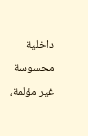داخلية محسوسة غير مؤلمة،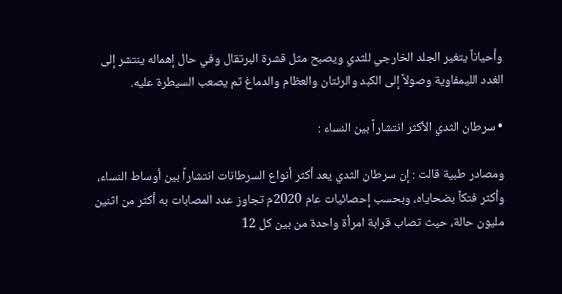وأحياناً يتغير الجلد الخارجي للثدي ويصبح مثل قشرة البرتقال وفي حال إهماله ينتشر إلى الغدد الليمفاوية وصولاً إلى الكبد والرئتان والعظام والدماغ ثم يصعب السيطرة عليه.

• سرطان الثدي الأكثر انتشاراً بين النساء :

ومصادر طبية قالت : إن سرطان الثدي يعد أكثر أنواع السرطانات انتشاراً بين أوساط النساء، وأكثر فتكاً بضحاياه، وبحسب إحصائيات عام 2020م تجاوز عدد المصابات به أكثر من اثنين مليون حالة، حيث تصاب قرابة امرأة واحدة من بين كل 12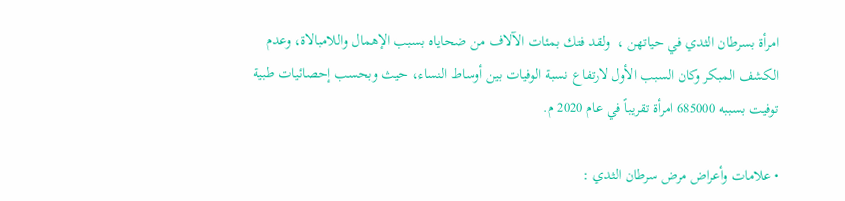امرأة بسرطان الثدي في حياتهن ،  ولقد فتك بمئات الآلاف من ضحاياه بسبب الإهمال واللامبالاة، وعدم الكشف المبكر وكان السبب الأول لارتفاع نسبة الوفيات بين أوساط النساء، حيث وبحسب إحصائيات طبية توفيت بسببه 685000 امرأة تقريباً في عام 2020 م.

• علامات وأعراض مرض سرطان الثدي :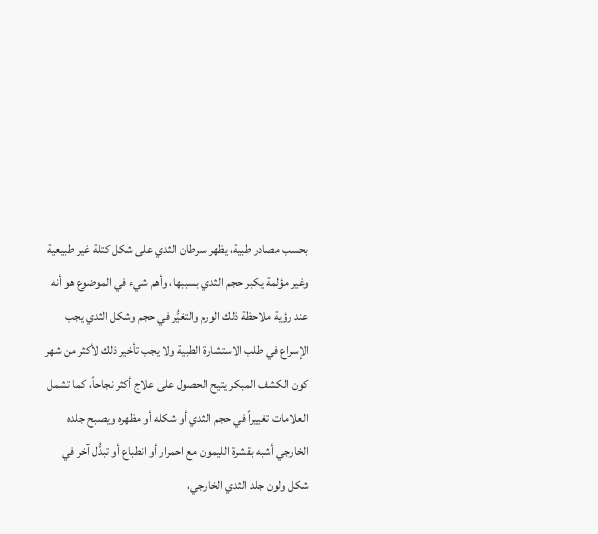بحسب مصادر طبية، يظهر سرطان الثدي على شكل كتلة غير طبيعية وغير مؤلمة يكبر حجم الثدي بسببها، وأهم شيء في الموضوع هو أنه عند رؤية ملاحظة ذلك الورم والتغيُّر في حجم وشكل الثدي يجب الإسراع في طلب الاستشارة الطبية ولا يجب تأخير ذلك لأكثر من شهر كون الكشف المبكر يتيح الحصول على علاج أكثر نجاحاً، كما تشمل العلامات تغييراً في حجم الثدي أو شكله أو مظهره ويصبح جلده الخارجي أشبه بقشرة الليمون مع احمرار أو انطباع أو تبدُّل آخر في شكل ولون جلد الثدي الخارجي،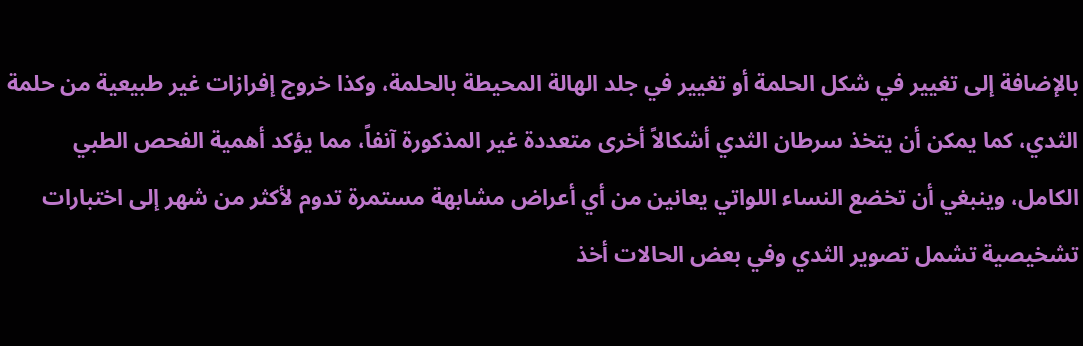بالإضافة إلى تغيير في شكل الحلمة أو تغيير في جلد الهالة المحيطة بالحلمة، وكذا خروج إفرازات غير طبيعية من حلمة الثدي، كما يمكن أن يتخذ سرطان الثدي أشكالاً أخرى متعددة غير المذكورة آنفاً، مما يؤكد أهمية الفحص الطبي الكامل، وينبغي أن تخضع النساء اللواتي يعانين من أي أعراض مشابهة مستمرة تدوم لأكثر من شهر إلى اختبارات تشخيصية تشمل تصوير الثدي وفي بعض الحالات أخذ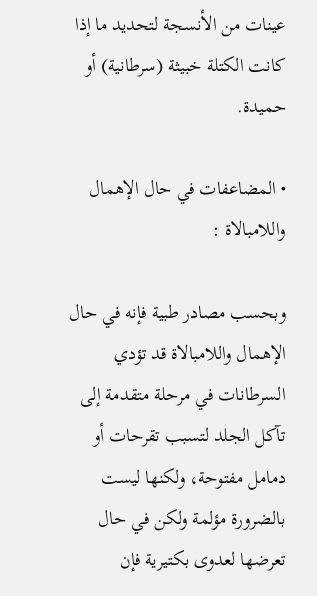عينات من الأنسجة لتحديد ما إذا كانت الكتلة خبيثة (سرطانية) أو حميدة.

• المضاعفات في حال الإهمال واللامبالاة :

وبحسب مصادر طبية فإنه في حال الإهمال واللامبالاة قد تؤدي السرطانات في مرحلة متقدمة إلى تآكل الجلد لتسبب تقرحات أو دمامل مفتوحة، ولكنها ليست بالضرورة مؤلمة ولكن في حال تعرضها لعدوى بكتيرية فإن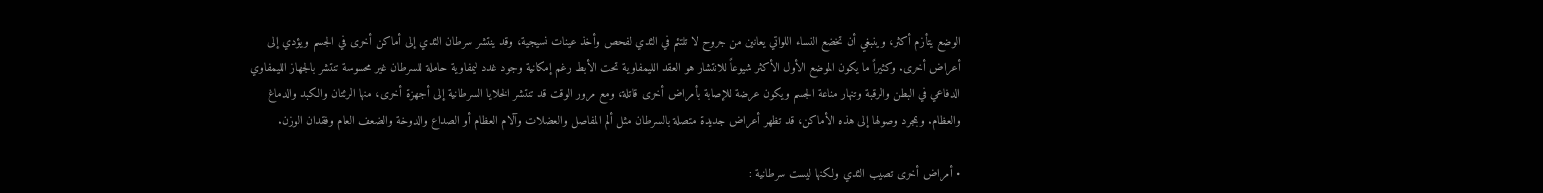الوضع يتأزم أكثر، وينبغي أن تخضع النساء اللواتي يعانين من جروح لا تلتئم في الثدي لفحص وأخذ عينات نسيجية، وقد ينتشر سرطان الثدي إلى أماكن أخرى في الجسم ويؤدي إلى أعراض أخرى. وكثيراً ما يكون الموضع الأول الأكثر شيوعاً للانتشار هو العقد الليمفاوية تحت الأبط رغم إمكانية وجود غدد ليمفاوية حاملة للسرطان غير محسوسة تنتشر بالجهاز الليمفاوي الدفاعي في البطن والرقبة وتنهار مناعة الجسم ويكون عرضة للإصابة بأمراض أخرى قاتلة، ومع مرور الوقت قد تنتشر الخلايا السرطانية إلى أجهزة أخرى، منها الرئتان والكبد والدماغ والعظام. وبمجرد وصولها إلى هذه الأماكن، قد تظهر أعراض جديدة متصلة بالسرطان مثل ألم المفاصل والعضلات وآلام العظام أو الصداع والدوخة والضعف العام وفقدان الوزن.

• أمراض أخرى تصيب الثدي ولكنها ليست سرطانية :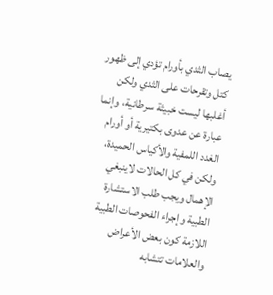يصاب الثدي بأورام تؤدي إلى ظهور كتل وتقرحات على الثدي ولكن أغلبها ليست خبيثة سرطانية، وإنما عبارة عن عدوى بكتيرية أو أورام الغدد اللمفية والأكياس الحميدة، ولكن في كل الحالات لاينبغي الإهمال ويجب طلب الاستشارة الطبية وإجراء الفحوصات الطبية اللازمة كون بعض الأعراض والعلامات تتشابه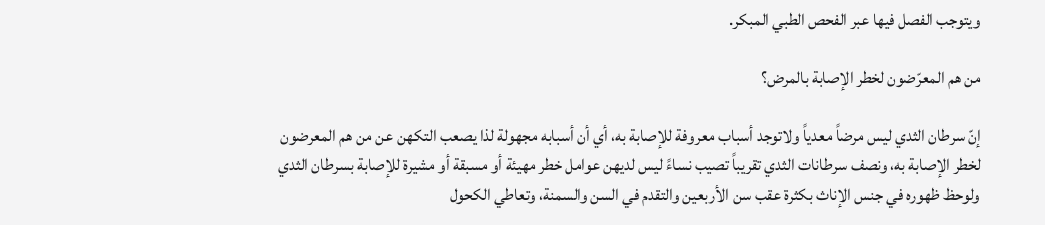ويتوجب الفصل فيها عبر الفحص الطبي المبكر.

من هم المعرّضون لخطر الإصابة بالمرض؟

إنّ سرطان الثدي ليس مرضاً معدياً ولاتوجد أسباب معروفة للإصابة به، أي أن أسبابه مجهولة لذا يصعب التكهن عن من هم المعرضون لخطر الإصابة به، ونصف سرطانات الثدي تقريباً تصيب نساءً ليس لديهن عوامل خطر مهيئة أو مسبقة أو مشيرة للإصابة بسرطان الثدي ولوحظ ظهوره في جنس الإناث بكثرة عقب سن الأربعين والتقدم في السن والسمنة، وتعاطي الكحول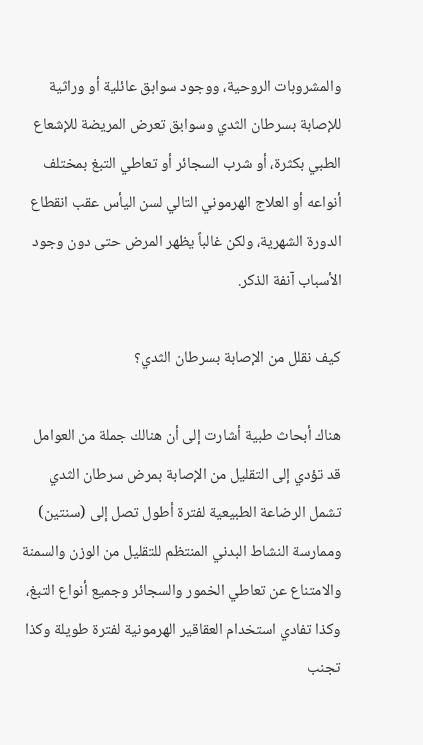والمشروبات الروحية، ووجود سوابق عائلية أو وراثية للإصابة بسرطان الثدي وسوابق تعرض المريضة للإشعاع الطبي بكثرة، أو شرب السجائر أو تعاطي التبغ بمختلف أنواعه أو العلاج الهرموني التالي لسن اليأس عقب انقطاع الدورة الشهرية، ولكن غالباً يظهر المرض حتى دون وجود الأسباب آنفة الذكر.

كيف نقلل من الإصابة بسرطان الثدي؟

هناك أبحاث طبية أشارت إلى أن هنالك جملة من العوامل قد تؤدي إلى التقليل من الإصابة بمرض سرطان الثدي تشمل الرضاعة الطبيعية لفترة أطول تصل إلى (سنتين) وممارسة النشاط البدني المنتظم للتقليل من الوزن والسمنة والامتناع عن تعاطي الخمور والسجائر وجميع أنواع التبغ، وكذا تفادي استخدام العقاقير الهرمونية لفترة طويلة وكذا تجنب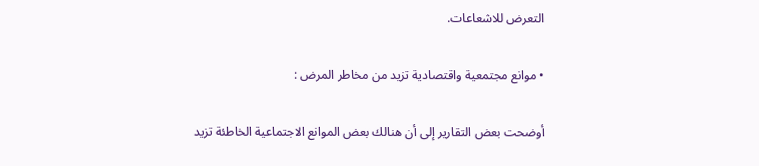التعرض للاشعاعات.

• موانع مجتمعية واقتصادية تزيد من مخاطر المرض :

أوضحت بعض التقارير إلى أن هنالك بعض الموانع الاجتماعية الخاطئة تزيد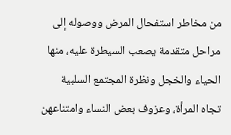من مخاطر استفحال المرض ووصوله إلى مراحل متقدمة يصعب السيطرة عليه، منها الحياء والخجل ونظرة المجتمع السلبية تجاه المرأة، وعزوف بعض النساء وامتناعهن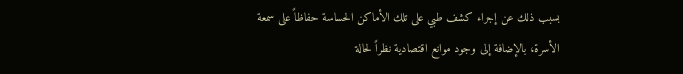بسبب ذلك عن إجراء كشف طبي على تلك الأماكن الحساسة حفاظاً على سمعة الأسرة، بالإضافة إلى وجود موانع اقتصادية نظراً لحالة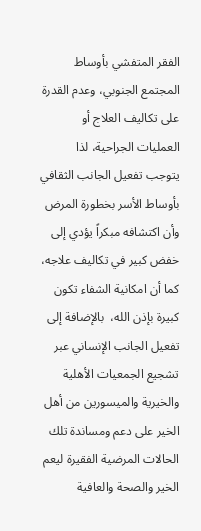الفقر المتفشي بأوساط المجتمع الجنوبي، وعدم القدرة على تكاليف العلاج أو العمليات الجراحية، لذا يتوجب تفعيل الجانب الثقافي بأوساط الأسر بخطورة المرض وأن اكتشافه مبكراً يؤدي إلى خفض كبير في تكاليف علاجه، كما أن امكانية الشفاء تكون كبيرة بإذن الله،  بالإضافة إلى تفعيل الجانب الإنساني عبر تشجيع الجمعيات الأهلية والخيرية والميسورين من أهل الخير على دعم ومساندة تلك الحالات المرضية الفقيرة ليعم الخير والصحة والعافية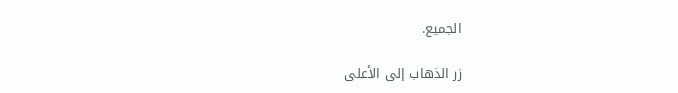الجميع.

زر الذهاب إلى الأعلى